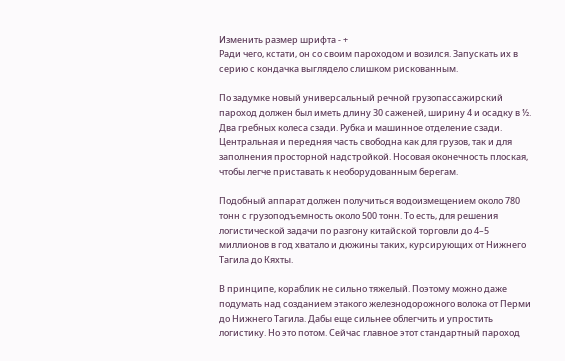Изменить размер шрифта - +
Ради чего, кстати, он со своим пароходом и возился. Запускать их в серию с кондачка выглядело слишком рискованным.

По задумке новый универсальный речной грузопассажирский пароход должен был иметь длину 30 саженей, ширину 4 и осадку в ½. Два гребных колеса сзади. Рубка и машинное отделение сзади. Центральная и передняя часть свободна как для грузов, так и для заполнения просторной надстройкой. Носовая оконечность плоская, чтобы легче приставать к необорудованным берегам.

Подобный аппарат должен получиться водоизмещением около 780 тонн с грузоподъемность около 500 тонн. То есть, для решения логистической задачи по разгону китайской торговли до 4–5 миллионов в год хватало и дюжины таких, курсирующих от Нижнего Тагила до Кяхты.

В принципе, кораблик не сильно тяжелый. Поэтому можно даже подумать над созданием этакого железнодорожного волока от Перми до Нижнего Тагила. Дабы еще сильнее облегчить и упростить логистику. Но это потом. Сейчас главное этот стандартный пароход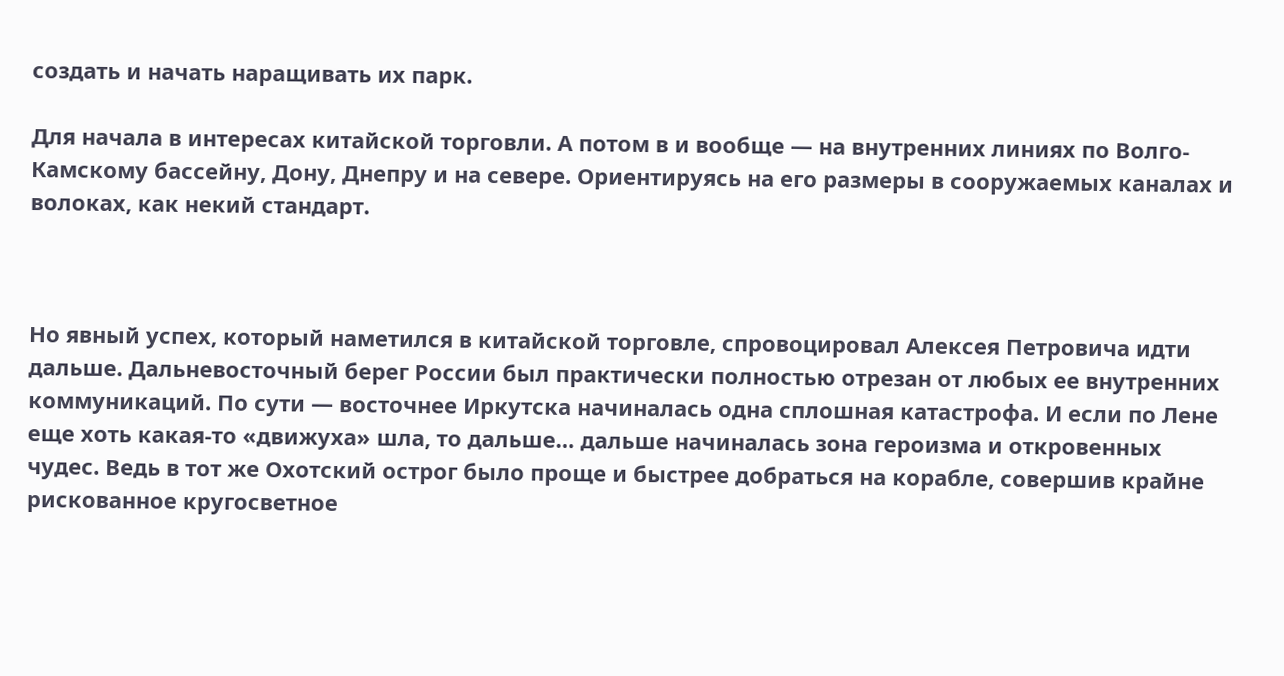создать и начать наращивать их парк.

Для начала в интересах китайской торговли. А потом в и вообще — на внутренних линиях по Волго-Камскому бассейну, Дону, Днепру и на севере. Ориентируясь на его размеры в сооружаемых каналах и волоках, как некий стандарт.



Но явный успех, который наметился в китайской торговле, спровоцировал Алексея Петровича идти дальше. Дальневосточный берег России был практически полностью отрезан от любых ее внутренних коммуникаций. По сути — восточнее Иркутска начиналась одна сплошная катастрофа. И если по Лене еще хоть какая-то «движуха» шла, то дальше… дальше начиналась зона героизма и откровенных чудес. Ведь в тот же Охотский острог было проще и быстрее добраться на корабле, совершив крайне рискованное кругосветное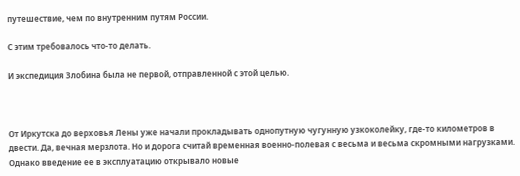путешествие, чем по внутренним путям России.

С этим требовалось что-то делать.

И экспедиция Злобина была не первой, отправленной с этой целью.



От Иркутска до верховья Лены уже начали прокладывать однопутную чугунную узкоколейку, где-то километров в двести. Да, вечная мерзлота. Но и дорога считай временная военно-полевая с весьма и весьма скромными нагрузками. Однако введение ее в эксплуатацию открывало новые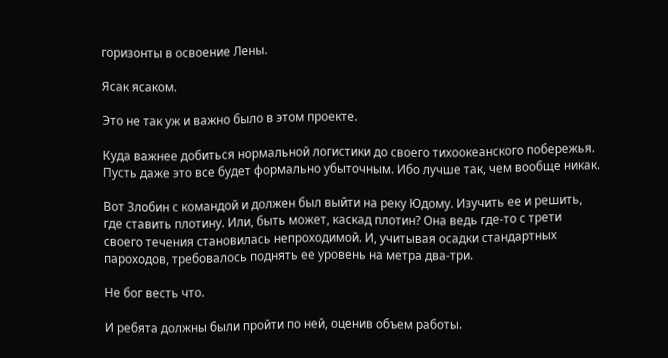горизонты в освоение Лены.

Ясак ясаком.

Это не так уж и важно было в этом проекте.

Куда важнее добиться нормальной логистики до своего тихоокеанского побережья. Пусть даже это все будет формально убыточным. Ибо лучше так, чем вообще никак.

Вот Злобин с командой и должен был выйти на реку Юдому. Изучить ее и решить, где ставить плотину. Или, быть может, каскад плотин? Она ведь где-то с трети своего течения становилась непроходимой. И, учитывая осадки стандартных пароходов, требовалось поднять ее уровень на метра два-три.

Не бог весть что.

И ребята должны были пройти по ней, оценив объем работы.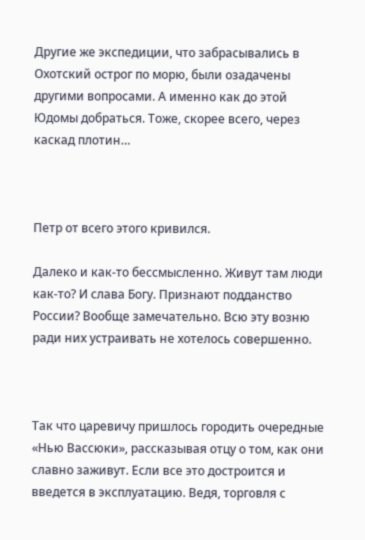Другие же экспедиции, что забрасывались в Охотский острог по морю, были озадачены другими вопросами. А именно как до этой Юдомы добраться. Тоже, скорее всего, через каскад плотин…



Петр от всего этого кривился.

Далеко и как-то бессмысленно. Живут там люди как-то? И слава Богу. Признают подданство России? Вообще замечательно. Всю эту возню ради них устраивать не хотелось совершенно.



Так что царевичу пришлось городить очередные «Нью Вассюки», рассказывая отцу о том, как они славно заживут. Если все это достроится и введется в эксплуатацию. Ведя, торговля с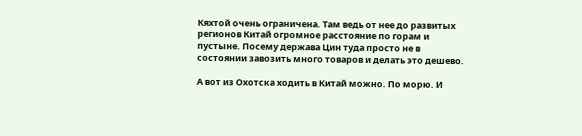Кяхтой очень ограничена. Там ведь от нее до развитых регионов Китай огромное расстояние по горам и пустыне. Посему держава Цин туда просто не в состоянии завозить много товаров и делать это дешево.

А вот из Охотска ходить в Китай можно. По морю. И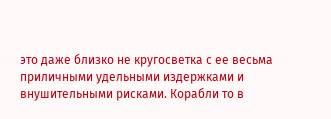это даже близко не кругосветка с ее весьма приличными удельными издержками и внушительными рисками. Корабли то в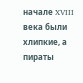начале XVIII века были хлипкие, а пираты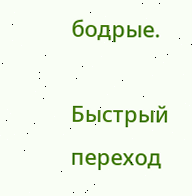бодрые.

Быстрый переход